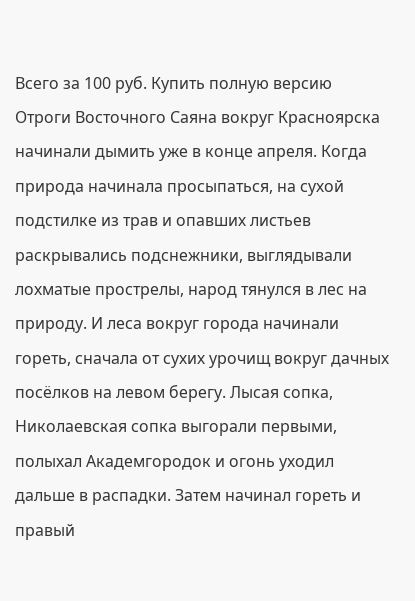Всего за 100 руб. Купить полную версию
Отроги Восточного Саяна вокруг Красноярска начинали дымить уже в конце апреля. Когда природа начинала просыпаться, на сухой подстилке из трав и опавших листьев раскрывались подснежники, выглядывали лохматые прострелы, народ тянулся в лес на природу. И леса вокруг города начинали гореть, сначала от сухих урочищ вокруг дачных посёлков на левом берегу. Лысая сопка, Николаевская сопка выгорали первыми, полыхал Академгородок и огонь уходил дальше в распадки. Затем начинал гореть и правый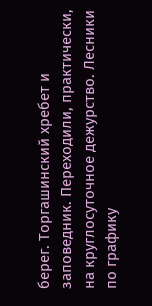берег. Торгашинский хребет и заповедник. Переходили, практически, на круглосуточное дежурство. Лесники по графику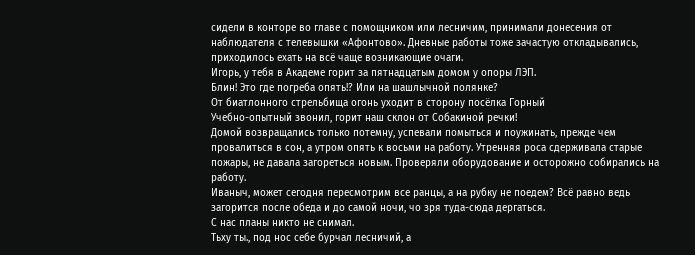сидели в конторе во главе с помощником или лесничим, принимали донесения от наблюдателя с телевышки «Афонтово». Дневные работы тоже зачастую откладывались, приходилось ехать на всё чаще возникающие очаги.
Игорь, у тебя в Академе горит за пятнадцатым домом у опоры ЛЭП.
Блин! Это где погреба опять!? Или на шашлычной полянке?
От биатлонного стрельбища огонь уходит в сторону посёлка Горный
Учебно-опытный звонил, горит наш склон от Собакиной речки!
Домой возвращались только потемну, успевали помыться и поужинать, прежде чем провалиться в сон, а утром опять к восьми на работу. Утренняя роса сдерживала старые пожары, не давала загореться новым. Проверяли оборудование и осторожно собирались на работу.
Иваныч, может сегодня пересмотрим все ранцы, а на рубку не поедем? Всё равно ведь загорится после обеда и до самой ночи, чо зря туда-сюда дергаться.
С нас планы никто не снимал.
Тьху ты., под нос себе бурчал лесничий, а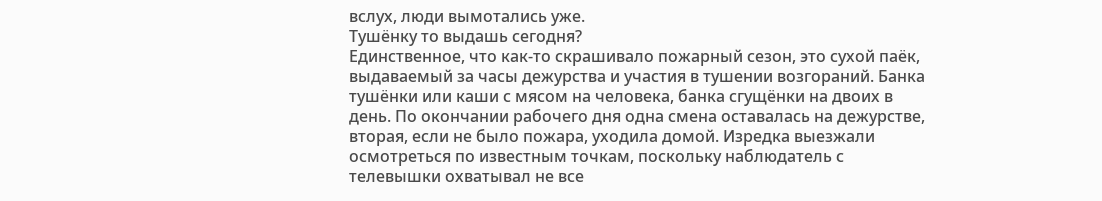вслух, люди вымотались уже.
Тушёнку то выдашь сегодня?
Единственное, что как-то скрашивало пожарный сезон, это сухой паёк, выдаваемый за часы дежурства и участия в тушении возгораний. Банка тушёнки или каши с мясом на человека, банка сгущёнки на двоих в день. По окончании рабочего дня одна смена оставалась на дежурстве, вторая, если не было пожара, уходила домой. Изредка выезжали осмотреться по известным точкам, поскольку наблюдатель с телевышки охватывал не все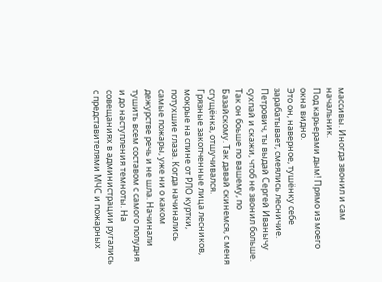массивы. Иногда звонил и сам начальник.
Под карьерами дым! Прямо из моего окна видно.
Это он, наверное, тушёнку себе зарабатывает, смеялись лесничие.
Петрович, ты выдай Сергей Иванычу сухпай и скажи, чтоб не звонил больше.
Так он боьше по вашему, по Базайскому. Так давай скинемся, с меня сгущёнка, отшучивался.
Грязные закопченные лица лесников, мокрые на спине от РЛО куртки, потухшие глаза. Когда начинались самые пожары, уже ни о каком дежурстве речь и не шла. Начинали тушить всем составом с самого полудня и до наступления темноты. На совещаниях в администрации ругались с представителями МЧС и пожарных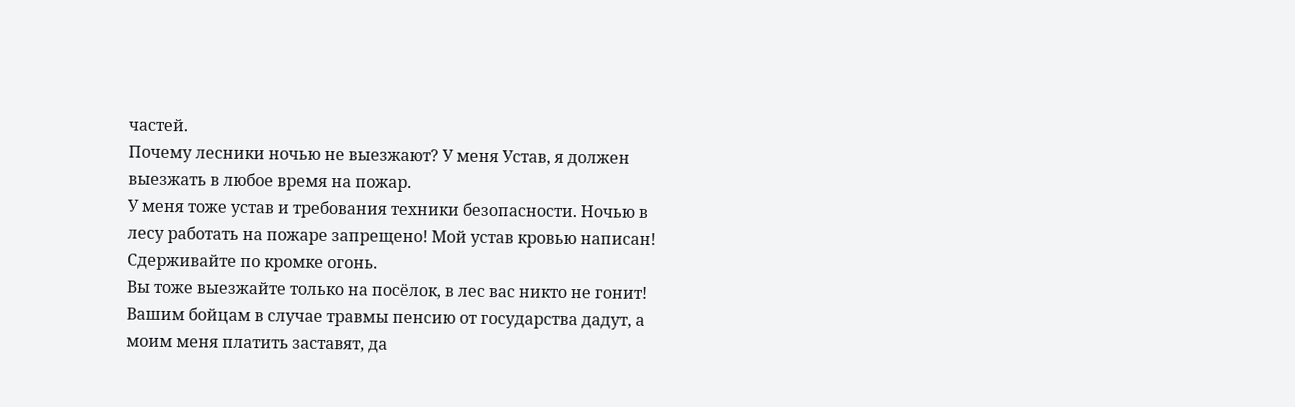частей.
Почему лесники ночью не выезжают? У меня Устав, я должен выезжать в любое время на пожар.
У меня тоже устав и требования техники безопасности. Ночью в лесу работать на пожаре запрещено! Мой устав кровью написан!
Сдерживайте по кромке огонь.
Вы тоже выезжайте только на посёлок, в лес вас никто не гонит! Вашим бойцам в случае травмы пенсию от государства дадут, а моим меня платить заставят, да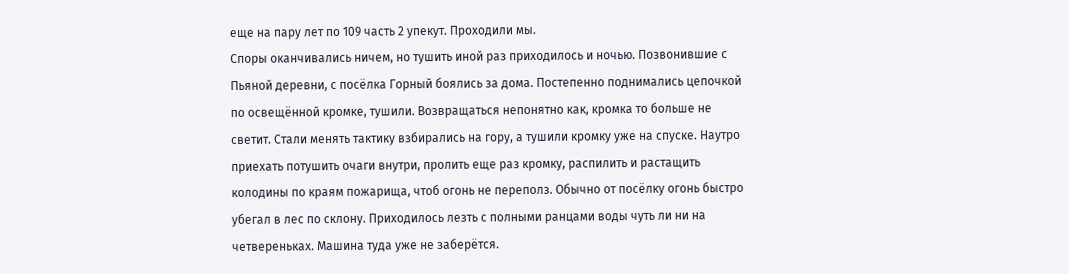еще на пару лет по 109 часть 2 упекут. Проходили мы.
Споры оканчивались ничем, но тушить иной раз приходилось и ночью. Позвонившие с Пьяной деревни, с посёлка Горный боялись за дома. Постепенно поднимались цепочкой по освещённой кромке, тушили. Возвращаться непонятно как, кромка то больше не светит. Стали менять тактику взбирались на гору, а тушили кромку уже на спуске. Наутро приехать потушить очаги внутри, пролить еще раз кромку, распилить и растащить колодины по краям пожарища, чтоб огонь не переполз. Обычно от посёлку огонь быстро убегал в лес по склону. Приходилось лезть с полными ранцами воды чуть ли ни на четвереньках. Машина туда уже не заберётся.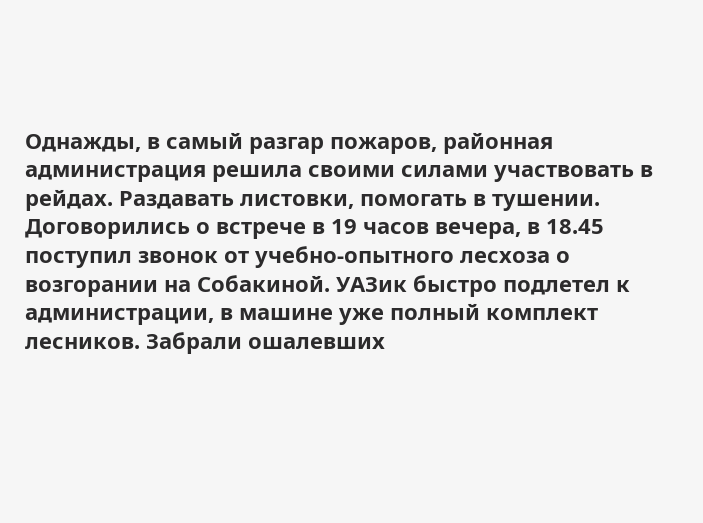Однажды, в самый разгар пожаров, районная администрация решила своими силами участвовать в рейдах. Раздавать листовки, помогать в тушении. Договорились о встрече в 19 часов вечера, в 18.45 поступил звонок от учебно-опытного лесхоза о возгорании на Собакиной. УАЗик быстро подлетел к администрации, в машине уже полный комплект лесников. Забрали ошалевших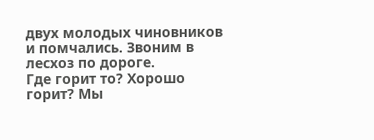двух молодых чиновников и помчались. Звоним в лесхоз по дороге.
Где горит то? Хорошо горит? Мы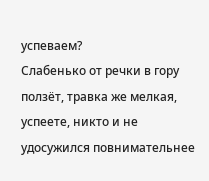успеваем?
Слабенько от речки в гору ползёт, травка же мелкая, успеете, никто и не удосужился повнимательнее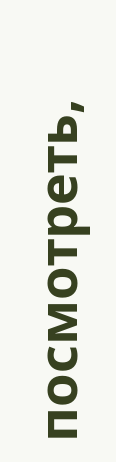посмотреть,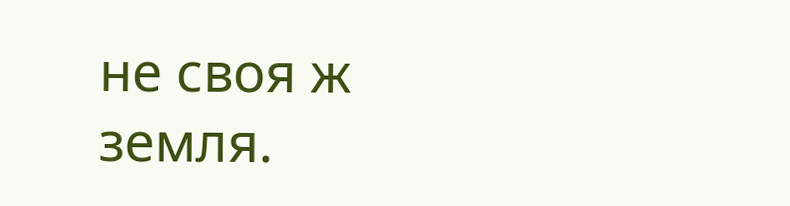не своя ж земля.